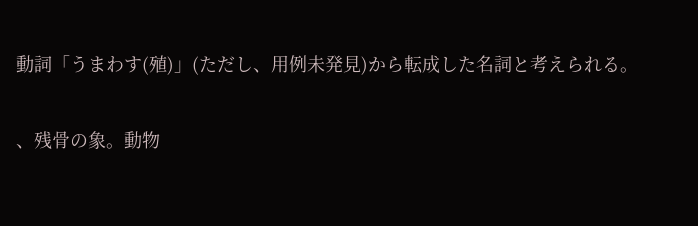動詞「うまわす(殖)」(ただし、用例未発見)から転成した名詞と考えられる。

、残骨の象。動物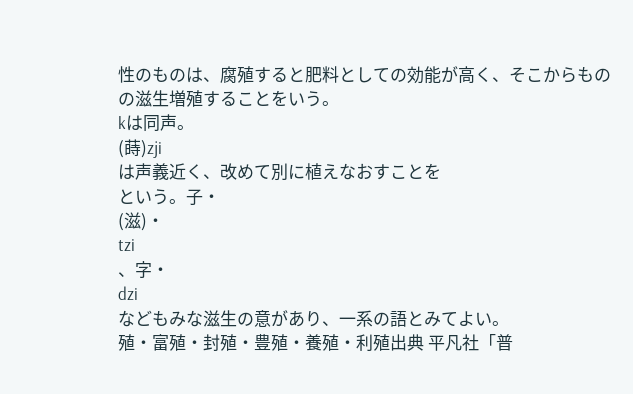性のものは、腐殖すると肥料としての効能が高く、そこからものの滋生増殖することをいう。
kは同声。
(蒔)zji
は声義近く、改めて別に植えなおすことを
という。子・
(滋)・
tzi
、字・
dzi
などもみな滋生の意があり、一系の語とみてよい。
殖・富殖・封殖・豊殖・養殖・利殖出典 平凡社「普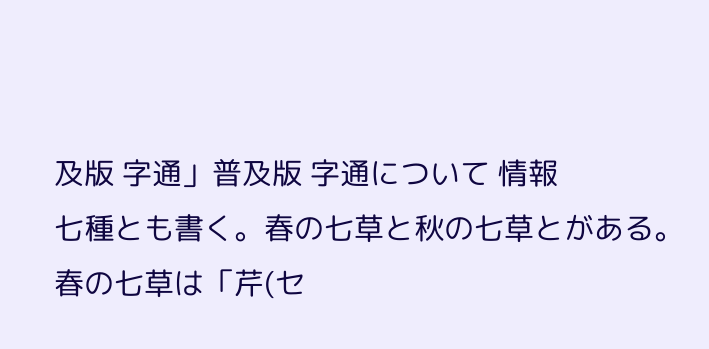及版 字通」普及版 字通について 情報
七種とも書く。春の七草と秋の七草とがある。春の七草は「芹(セ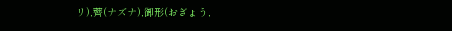リ),薺(ナズナ),御形(おぎょう,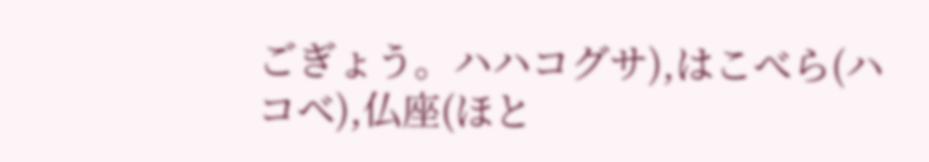ごぎょう。ハハコグサ),はこべら(ハコベ),仏座(ほと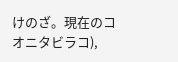けのざ。現在のコオニタビラコ),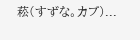菘(すずな。カブ)...